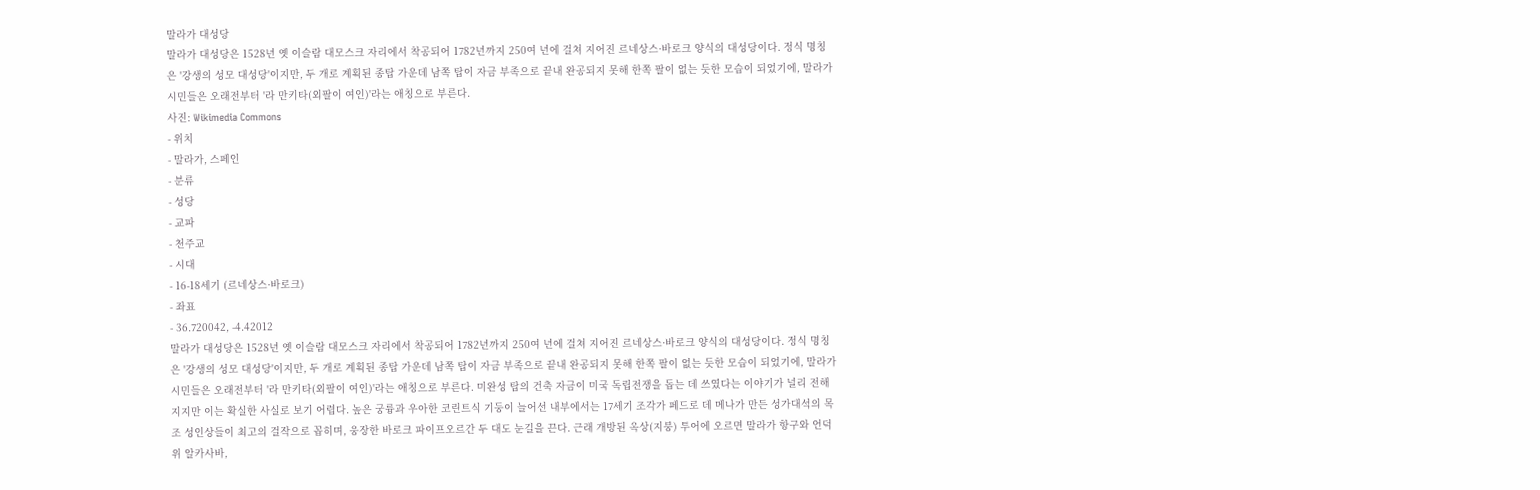말라가 대성당
말라가 대성당은 1528년 옛 이슬람 대모스크 자리에서 착공되어 1782년까지 250여 년에 걸쳐 지어진 르네상스·바로크 양식의 대성당이다. 정식 명칭은 '강생의 성모 대성당'이지만, 두 개로 계획된 종탑 가운데 남쪽 탑이 자금 부족으로 끝내 완공되지 못해 한쪽 팔이 없는 듯한 모습이 되었기에, 말라가 시민들은 오래전부터 '라 만키타(외팔이 여인)'라는 애칭으로 부른다.
사진: Wikimedia Commons
- 위치
- 말라가, 스페인
- 분류
- 성당
- 교파
- 천주교
- 시대
- 16-18세기 (르네상스·바로크)
- 좌표
- 36.720042, -4.42012
말라가 대성당은 1528년 옛 이슬람 대모스크 자리에서 착공되어 1782년까지 250여 년에 걸쳐 지어진 르네상스·바로크 양식의 대성당이다. 정식 명칭은 '강생의 성모 대성당'이지만, 두 개로 계획된 종탑 가운데 남쪽 탑이 자금 부족으로 끝내 완공되지 못해 한쪽 팔이 없는 듯한 모습이 되었기에, 말라가 시민들은 오래전부터 '라 만키타(외팔이 여인)'라는 애칭으로 부른다. 미완성 탑의 건축 자금이 미국 독립전쟁을 돕는 데 쓰였다는 이야기가 널리 전해지지만 이는 확실한 사실로 보기 어렵다. 높은 궁륭과 우아한 코린트식 기둥이 늘어선 내부에서는 17세기 조각가 페드로 데 메나가 만든 성가대석의 목조 성인상들이 최고의 걸작으로 꼽히며, 웅장한 바로크 파이프오르간 두 대도 눈길을 끈다. 근래 개방된 옥상(지붕) 투어에 오르면 말라가 항구와 언덕 위 알카사바,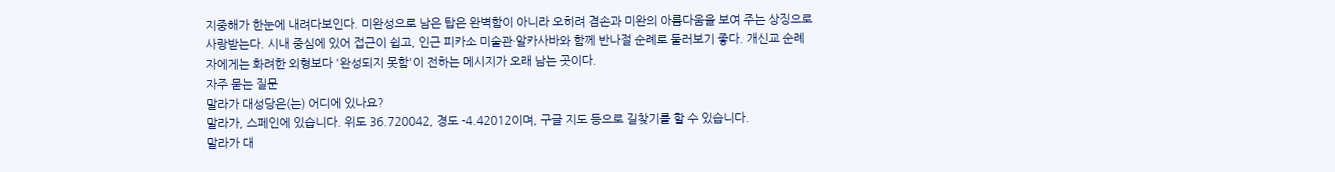지중해가 한눈에 내려다보인다. 미완성으로 남은 탑은 완벽함이 아니라 오히려 겸손과 미완의 아름다움을 보여 주는 상징으로 사랑받는다. 시내 중심에 있어 접근이 쉽고, 인근 피카소 미술관·알카사바와 함께 반나절 순례로 둘러보기 좋다. 개신교 순례자에게는 화려한 외형보다 '완성되지 못함'이 전하는 메시지가 오래 남는 곳이다.
자주 묻는 질문
말라가 대성당은(는) 어디에 있나요?
말라가, 스페인에 있습니다. 위도 36.720042, 경도 -4.42012이며, 구글 지도 등으로 길찾기를 할 수 있습니다.
말라가 대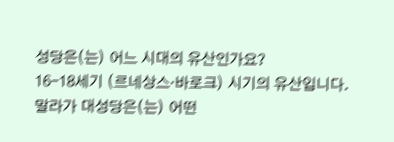성당은(는) 어느 시대의 유산인가요?
16-18세기 (르네상스·바로크) 시기의 유산입니다.
말라가 대성당은(는) 어떤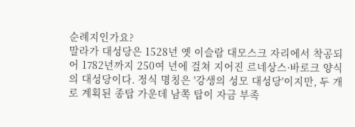순례지인가요?
말라가 대성당은 1528년 옛 이슬람 대모스크 자리에서 착공되어 1782년까지 250여 년에 걸쳐 지어진 르네상스·바로크 양식의 대성당이다. 정식 명칭은 '강생의 성모 대성당'이지만, 두 개로 계획된 종탑 가운데 남쪽 탑이 자금 부족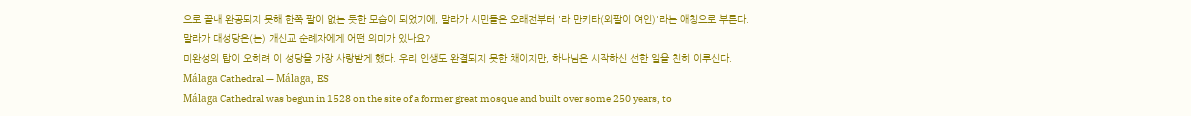으로 끝내 완공되지 못해 한쪽 팔이 없는 듯한 모습이 되었기에, 말라가 시민들은 오래전부터 '라 만키타(외팔이 여인)'라는 애칭으로 부른다.
말라가 대성당은(는) 개신교 순례자에게 어떤 의미가 있나요?
미완성의 탑이 오히려 이 성당을 가장 사랑받게 했다. 우리 인생도 완결되지 못한 채이지만, 하나님은 시작하신 선한 일을 친히 이루신다.
Málaga Cathedral — Málaga, ES
Málaga Cathedral was begun in 1528 on the site of a former great mosque and built over some 250 years, to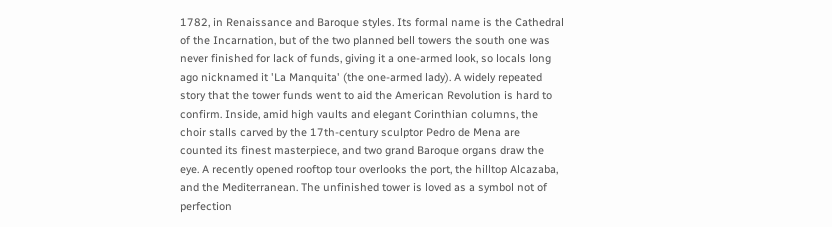1782, in Renaissance and Baroque styles. Its formal name is the Cathedral of the Incarnation, but of the two planned bell towers the south one was never finished for lack of funds, giving it a one-armed look, so locals long ago nicknamed it 'La Manquita' (the one-armed lady). A widely repeated story that the tower funds went to aid the American Revolution is hard to confirm. Inside, amid high vaults and elegant Corinthian columns, the choir stalls carved by the 17th-century sculptor Pedro de Mena are counted its finest masterpiece, and two grand Baroque organs draw the eye. A recently opened rooftop tour overlooks the port, the hilltop Alcazaba, and the Mediterranean. The unfinished tower is loved as a symbol not of perfection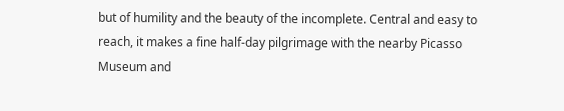but of humility and the beauty of the incomplete. Central and easy to reach, it makes a fine half-day pilgrimage with the nearby Picasso Museum and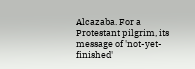Alcazaba. For a Protestant pilgrim, its message of 'not-yet-finished'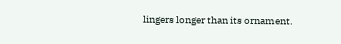lingers longer than its ornament.